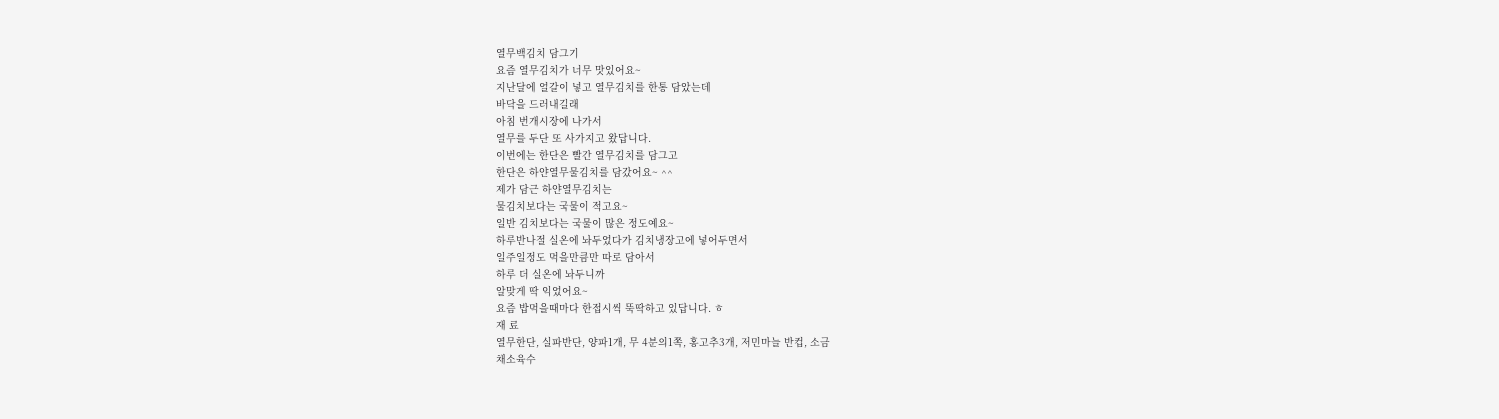열무백김치 담그기
요즘 열무김치가 너무 맛있어요~
지난달에 얼갈이 넣고 열무김치를 한통 담았는데
바닥을 드러내길래
아침 번개시장에 나가서
열무를 두단 또 사가지고 왔답니다.
이번에는 한단은 빨간 열무김치를 담그고
한단은 하얀열무물김치를 담갔어요~ ^^
제가 담근 하얀열무김치는
물김치보다는 국물이 적고요~
일반 김치보다는 국물이 많은 정도예요~
하루반나절 실온에 놔두었다가 김치냉장고에 넣어두면서
일주일정도 먹을만큼만 따로 담아서
하루 더 실온에 놔두니까
알맞게 딱 익었어요~
요즘 밥먹을때마다 한접시씩 뚝딱하고 있답니다. ㅎ
재 료
열무한단, 실파반단, 양파1개, 무 4분의1쪽, 홍고추3개, 저민마늘 반컵, 소금
채소육수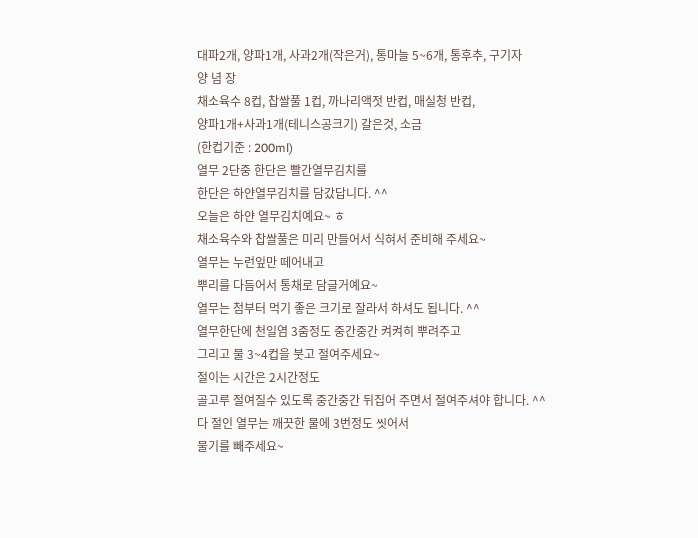대파2개, 양파1개, 사과2개(작은거), 통마늘 5~6개, 통후추, 구기자
양 념 장
채소육수 8컵, 찹쌀풀 1컵, 까나리액젓 반컵, 매실청 반컵,
양파1개+사과1개(테니스공크기) 갈은것, 소금
(한컵기준 : 200ml)
열무 2단중 한단은 빨간열무김치를
한단은 하얀열무김치를 담갔답니다. ^^
오늘은 하얀 열무김치예요~ ㅎ
채소육수와 찹쌀풀은 미리 만들어서 식혀서 준비해 주세요~
열무는 누런잎만 떼어내고
뿌리를 다듬어서 통채로 담글거예요~
열무는 첨부터 먹기 좋은 크기로 잘라서 하셔도 됩니다. ^^
열무한단에 천일염 3줌정도 중간중간 켜켜히 뿌려주고
그리고 물 3~4컵을 붓고 절여주세요~
절이는 시간은 2시간정도
골고루 절여질수 있도록 중간중간 뒤집어 주면서 절여주셔야 합니다. ^^
다 절인 열무는 깨끗한 물에 3번정도 씻어서
물기를 빼주세요~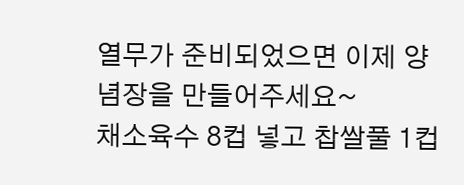열무가 준비되었으면 이제 양념장을 만들어주세요~
채소육수 8컵 넣고 찹쌀풀 1컵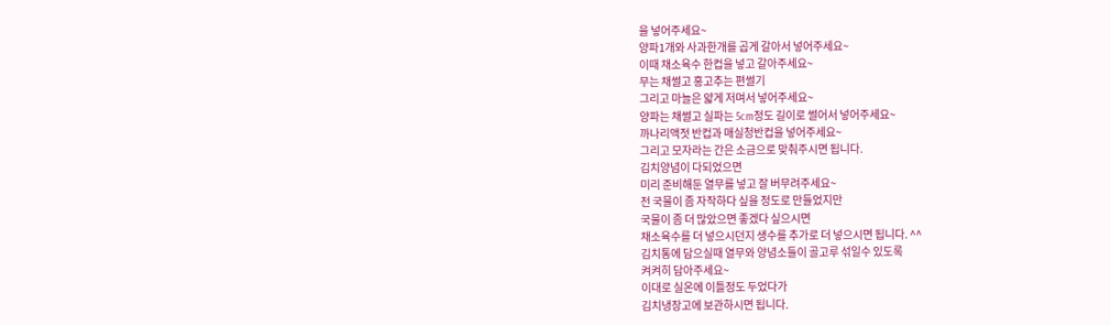을 넣어주세요~
양파1개와 사과한개를 곱게 갈아서 넣어주세요~
이때 채소육수 한컵을 넣고 갈아주세요~
무는 채썰고 홍고추는 편썰기
그리고 마늘은 얇게 저며서 넣어주세요~
양파는 채썰고 실파는 5cm정도 길이로 썰어서 넣어주세요~
까나리액젓 반컵과 매실청반컵을 넣어주세요~
그리고 모자라는 간은 소금으로 맞춰주시면 됩니다.
김치양념이 다되었으면
미리 준비해둔 열무를 넣고 잘 버무려주세요~
전 국물이 좀 자작하다 싶을 정도로 만들었지만
국물이 좀 더 많았으면 좋겠다 싶으시면
채소육수를 더 넣으시던지 생수를 추가로 더 넣으시면 됩니다. ^^
김치통에 담으실때 열무와 양념소들이 골고루 섞일수 있도록
켜켜히 담아주세요~
이대로 실온에 이틀정도 두었다가
김치냉장고에 보관하시면 됩니다.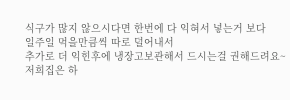식구가 많지 않으시다면 한번에 다 익혀서 넣는거 보다
일주일 먹을만큼씩 따로 덜어내서
추가로 더 익힌후에 냉장고보관해서 드시는걸 권해드려요~
저희집은 하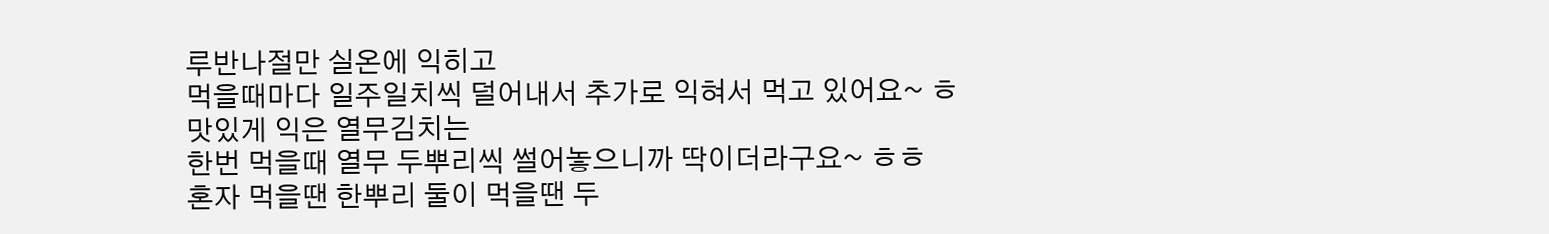루반나절만 실온에 익히고
먹을때마다 일주일치씩 덜어내서 추가로 익혀서 먹고 있어요~ ㅎ
맛있게 익은 열무김치는
한번 먹을때 열무 두뿌리씩 썰어놓으니까 딱이더라구요~ ㅎㅎ
혼자 먹을땐 한뿌리 둘이 먹을땐 두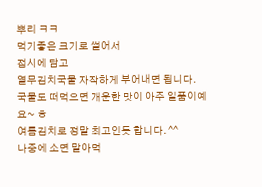뿌리 ㅋㅋ
먹기좋은 크기로 썰어서
접시에 담고
열무김치국물 자작하게 부어내면 됩니다.
국물도 떠먹으면 개운한 맛이 아주 일품이예요~ ㅎ
여름김치로 정말 최고인듯 합니다. ^^
나중에 소면 말아먹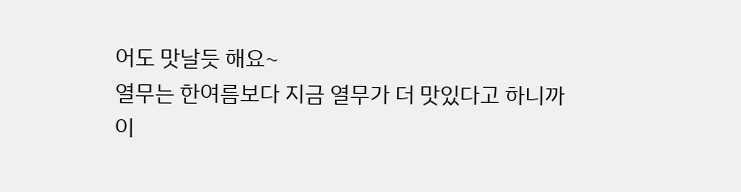어도 맛날듯 해요~
열무는 한여름보다 지금 열무가 더 맛있다고 하니까
이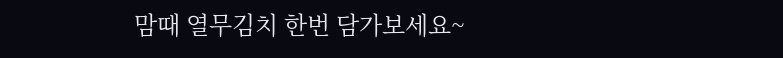맘때 열무김치 한번 담가보세요~